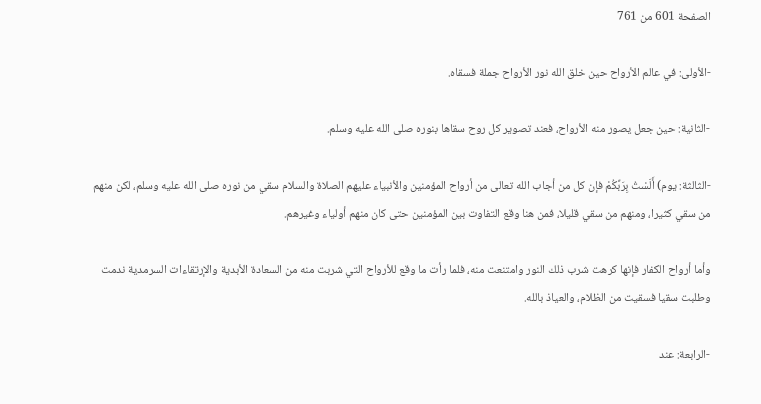الصفحة 601 من 761

-الأولى: في عالم الأرواح حين خلق الله نور الأرواح جملة فسقاه.

-الثانية: حين جعل يصور منه الأرواح، فعند تصوير كل روح سقاها بنوره صلى الله عليه وسلم.

-الثالثة: يوم) أَلَسْتُ بِرَبِّكُمْ فإن كل من أجاب الله تعالى من أرواح المؤمنين والأنبياء عليهم الصلاة والسلام سقي من نوره صلى الله عليه وسلم، لكن منهم من سقي كثيرا، ومنهم من سقي قليلا، فمن هنا وقع التفاوت بين المؤمنين حتى كان منهم أولياء وغيرهم.

وأما أرواح الكفار فإنها كرهت شرب ذلك النور وامتنعت منه، فلما رأت ما وقع للأرواح التي شربت منه من السعادة الأبدية والإرتقاءات السرمدية ندمت وطلبت سقيا فسقيت من الظلام، والعياذ بالله.

-الرابعة: عند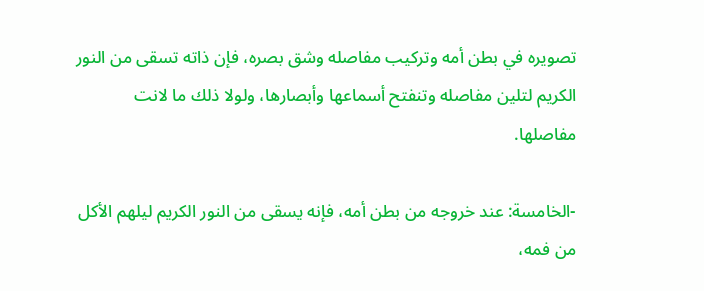تصويره في بطن أمه وتركيب مفاصله وشق بصره، فإن ذاته تسقى من النور الكريم لتلين مفاصله وتنفتح أسماعها وأبصارها، ولولا ذلك ما لانت مفاصلها.

-الخامسة: عند خروجه من بطن أمه، فإنه يسقى من النور الكريم ليلهم الأكل من فمه،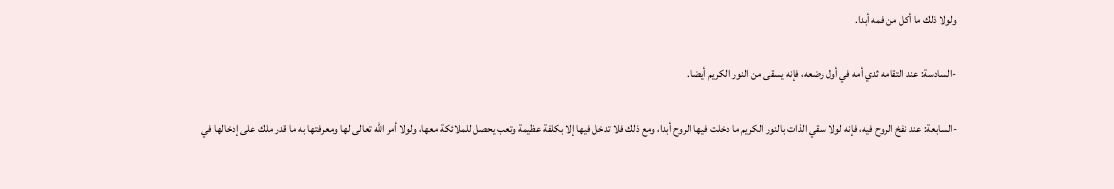ولولا ذلك ما أكل من فمه أبدا.

-السادسة: عند التقامه ثدي أمه في أول رضعه، فإنه يسقى من النور الكريم أيضا.

-السابعة: عند نفخ الروح فيه، فإنه لولا سقي الذات بالنور الكريم ما دخلت فيها الروح أبدا، ومع ذلك فلا تدخل فيها إلا بكلفة عظيمة وتعب يحصل للملائكة معها، ولولا أمر الله تعالى لها ومعرفتها به ما قدر ملك على إدخالها في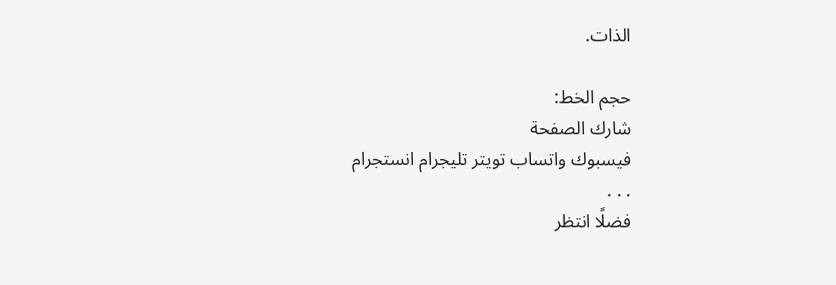الذات.

حجم الخط:
شارك الصفحة
فيسبوك واتساب تويتر تليجرام انستجرام
. . .
فضلًا انتظر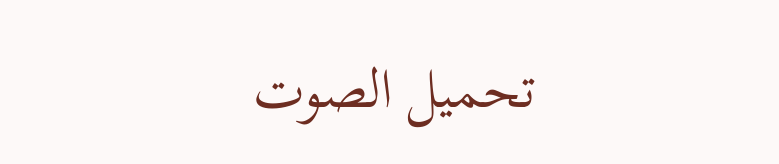تحميل الصوت